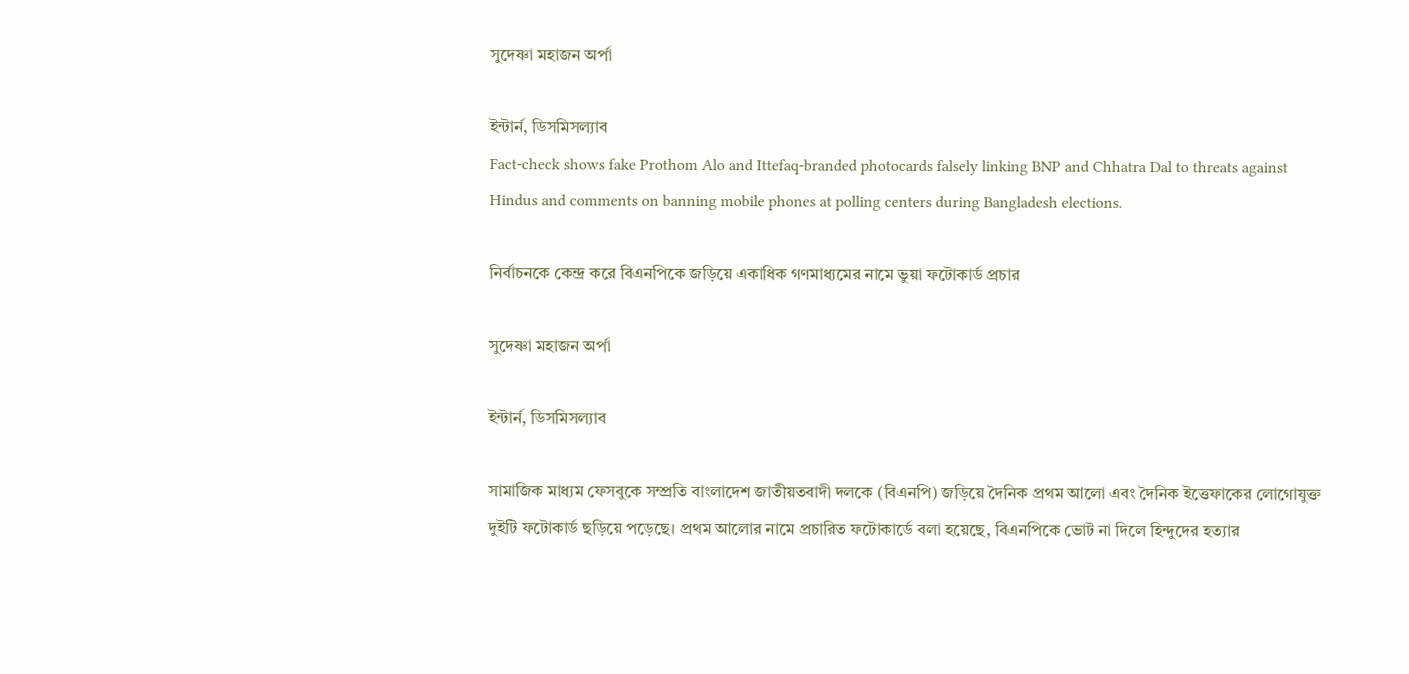সুদেষ্ণা মহাজন অর্পা

ইন্টার্ন, ডিসমিসল্যাব
Fact-check shows fake Prothom Alo and Ittefaq-branded photocards falsely linking BNP and Chhatra Dal to threats against Hindus and comments on banning mobile phones at polling centers during Bangladesh elections.

নির্বাচনকে কেন্দ্র করে বিএনপিকে জড়িয়ে একাধিক গণমাধ্যমের নামে ভুয়া ফটোকার্ড প্রচার

সুদেষ্ণা মহাজন অর্পা

ইন্টার্ন, ডিসমিসল্যাব

সামাজিক মাধ্যম ফেসবুকে সম্প্রতি বাংলাদেশ জাতীয়তবাদী দলকে (বিএনপি) জড়িয়ে দৈনিক প্রথম আলো এবং দৈনিক ইত্তেফাকের লোগোযুক্ত দুইটি ফটোকার্ড ছড়িয়ে পড়েছে। প্রথম আলোর নামে প্রচারিত ফটোকার্ডে বলা হয়েছে, বিএনপিকে ভোট না দিলে হিন্দুদের হত্যার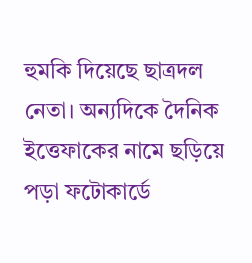হুমকি দিয়েছে ছাত্রদল নেতা। অন্যদিকে দৈনিক ইত্তেফাকের নামে ছড়িয়ে পড়া ফটোকার্ডে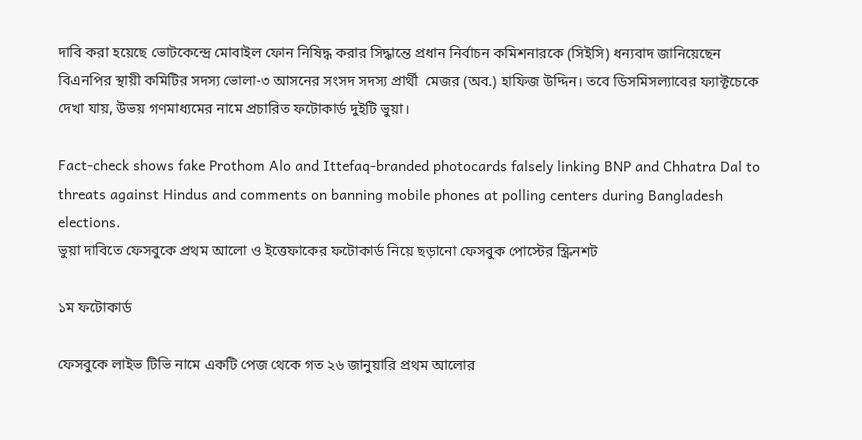দাবি করা হয়েছে ভোটকেন্দ্রে মোবাইল ফোন নিষিদ্ধ করার সিদ্ধান্তে প্রধান নির্বাচন কমিশনারকে (সিইসি) ধন্যবাদ জানিয়েছেন বিএনপির স্থায়ী কমিটির সদস্য ভোলা-৩ আসনের সংসদ সদস্য প্রার্থী  মেজর (অব.) হাফিজ উদ্দিন। তবে ডিসমিসল্যাবের ফ্যাক্টচেকে দেখা যায়, উভয় গণমাধ্যমের নামে প্রচারিত ফটোকার্ড দুইটি ভুয়া।

Fact-check shows fake Prothom Alo and Ittefaq-branded photocards falsely linking BNP and Chhatra Dal to threats against Hindus and comments on banning mobile phones at polling centers during Bangladesh elections.
ভুয়া দাবিতে ফেসবুকে প্রথম আলো ও ইত্তেফাকের ফটোকার্ড নিয়ে ছড়ানো ফেসবুক পোস্টের স্ক্রিনশট

১ম ফটোকার্ড

ফেসবুকে লাইভ টিভি নামে একটি পেজ থেকে গত ২৬ জানুয়ারি প্রথম আলোর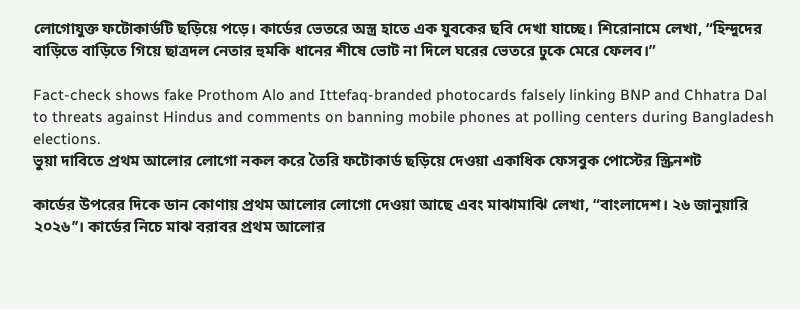লোগোযুক্ত ফটোকার্ডটি ছড়িয়ে পড়ে। কার্ডের ভেতরে অস্ত্র হাতে এক যুবকের ছবি দেখা যাচ্ছে। শিরোনামে লেখা, “হিন্দুদের বাড়িতে বাড়িতে গিয়ে ছাত্রদল নেতার হুমকি ধানের শীষে ভোট না দিলে ঘরের ভেতরে ঢুকে মেরে ফেলব।”

Fact-check shows fake Prothom Alo and Ittefaq-branded photocards falsely linking BNP and Chhatra Dal to threats against Hindus and comments on banning mobile phones at polling centers during Bangladesh elections.
ভুয়া দাবিতে প্রথম আলোর লোগো নকল করে তৈরি ফটোকার্ড ছড়িয়ে দেওয়া একাধিক ফেসবুক পোস্টের স্ক্রিনশট

কার্ডের উপরের দিকে ডান কোণায় প্রথম আলোর লোগো দেওয়া আছে এবং মাঝামাঝি লেখা, “বাংলাদেশ। ২৬ জানুয়ারি ২০২৬’’। কার্ডের নিচে মাঝ বরাবর প্রথম আলোর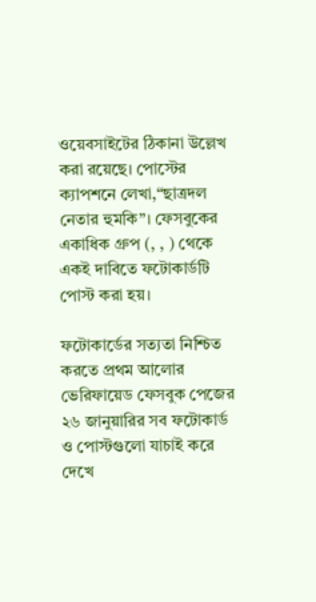ওয়েবসাইটের ঠিকানা উল্লেখ করা রয়েছে। পোস্টের ক্যাপশনে লেখা,“ছাত্রদল নেতার হুমকি”। ফেসবুকের একাধিক গ্রুপ (, , ) থেকে একই দাবিতে ফটোকার্ডটি পোস্ট করা হয়।

ফটোকার্ডের সত্যতা নিশ্চিত করতে প্রথম আলোর ভেরিফায়েড ফেসবুক পেজের ২৬ জানুয়ারির সব ফটোকার্ড ও পোস্টগুলো যাচাই করে দেখে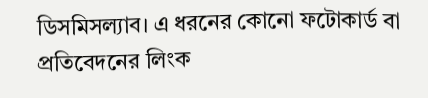ডিসমিসল্যাব। এ ধরনের কোনো ফটোকার্ড বা প্রতিবেদনের লিংক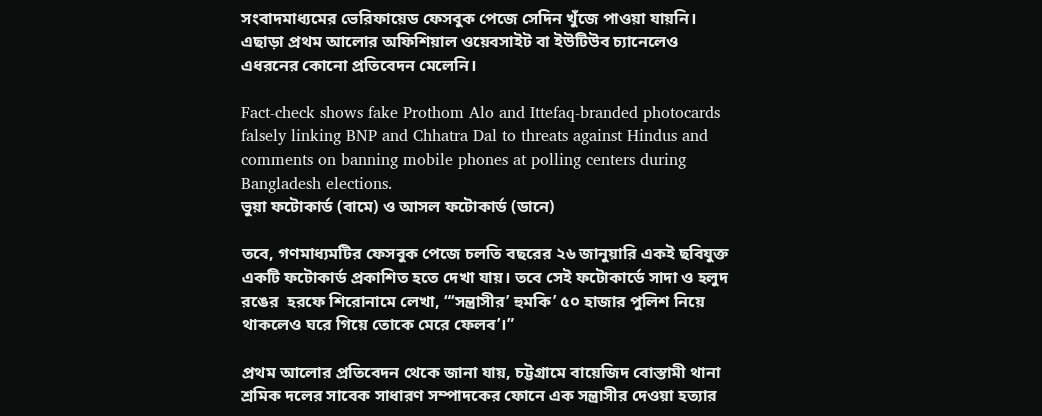সংবাদমাধ্যমের ভেরিফায়েড ফেসবুক পেজে সেদিন খুঁজে পাওয়া যায়নি। এছাড়া প্রথম আলোর অফিশিয়াল ওয়েবসাইট বা ইউটিউব চ্যানেলেও এধরনের কোনো প্রতিবেদন মেলেনি।

Fact-check shows fake Prothom Alo and Ittefaq-branded photocards falsely linking BNP and Chhatra Dal to threats against Hindus and comments on banning mobile phones at polling centers during Bangladesh elections.
ভুয়া ফটোকার্ড (বামে) ও আসল ফটোকার্ড (ডানে)

তবে, গণমাধ্যমটির ফেসবুক পেজে চলতি বছরের ২৬ জানুয়ারি একই ছবিযুক্ত একটি ফটোকার্ড প্রকাশিত হতে দেখা যায়। তবে সেই ফটোকার্ডে সাদা ও হলুদ রঙের  হরফে শিরোনামে লেখা, “‘সন্ত্রাসীর’ হুমকি’ ৫০ হাজার পুলিশ নিয়ে থাকলেও ঘরে গিয়ে তোকে মেরে ফেলব’।”

প্রথম আলোর প্রতিবেদন থেকে জানা যায়, চট্টগ্রামে বায়েজিদ বোস্তামী থানা শ্রমিক দলের সাবেক সাধারণ সম্পাদকের ফোনে এক সন্ত্রাসীর দেওয়া হত্যার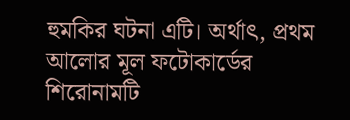হুমকির ঘটনা এটি। অর্থাৎ, প্রথম আলোর মূল ফটোকার্ডের শিরোনামটি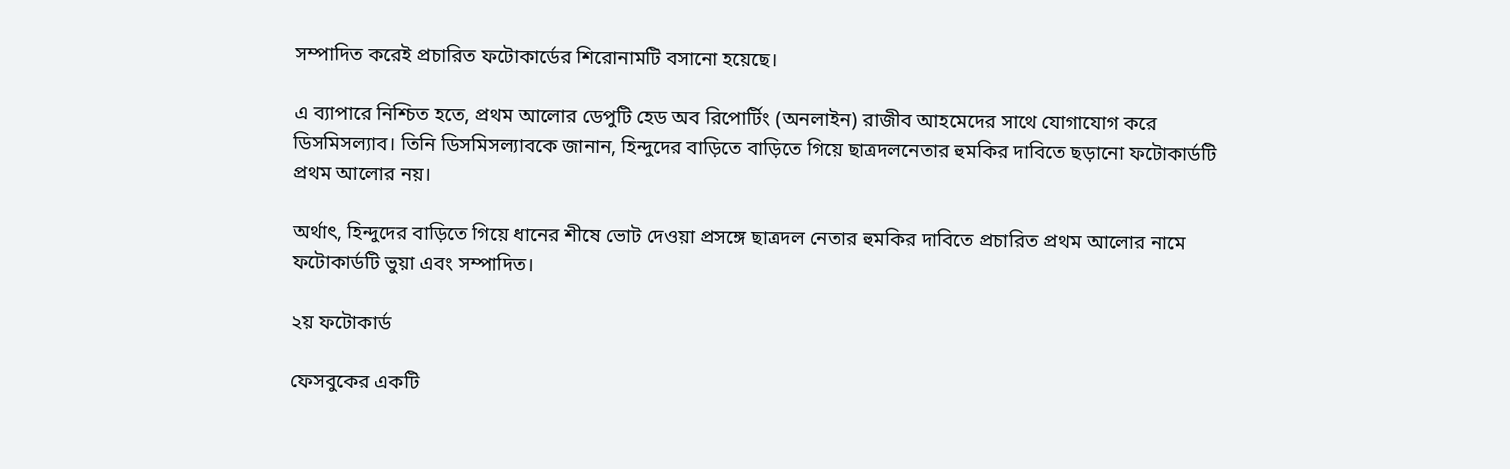সম্পাদিত করেই প্রচারিত ফটোকার্ডের শিরোনামটি বসানো হয়েছে।

এ ব্যাপারে নিশ্চিত হতে, প্রথম আলোর ডেপুটি হেড অব রিপোর্টিং (অনলাইন) রাজীব আহমেদের সাথে যোগাযোগ করে ডিসমিসল্যাব। তিনি ডিসমিসল্যাবকে জানান, হিন্দুদের বাড়িতে বাড়িতে গিয়ে ছাত্রদলনেতার হুমকির দাবিতে ছড়ানো ফটোকার্ডটি প্রথম আলোর নয়।

অর্থাৎ, হিন্দুদের বাড়িতে গিয়ে ধানের শীষে ভোট দেওয়া প্রসঙ্গে ছাত্রদল নেতার হুমকির দাবিতে প্রচারিত প্রথম আলোর নামে ফটোকার্ডটি ভুয়া এবং সম্পাদিত।

২য় ফটোকার্ড

ফেসবুকের একটি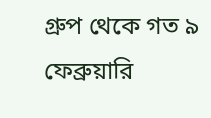গ্রুপ থেকে গত ৯ ফেব্রুয়ারি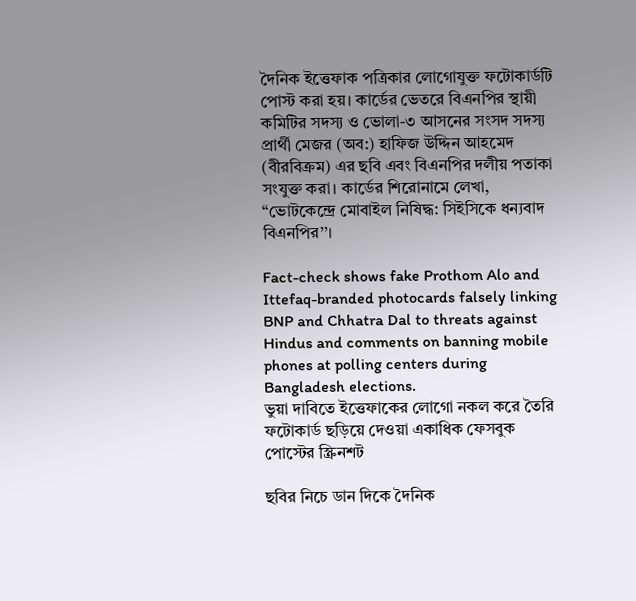দৈনিক ইত্তেফাক পত্রিকার লোগোযুক্ত ফটোকার্ডটি পোস্ট করা হয়। কার্ডের ভেতরে বিএনপির স্থায়ী কমিটির সদস্য ও ভোলা-৩ আসনের সংসদ সদস্য প্রার্থী মেজর (অব:) হাফিজ উদ্দিন আহমেদ (বীরবিক্রম) এর ছবি এবং বিএনপির দলীয় পতাকা সংযুক্ত করা। কার্ডের শিরোনামে লেখা, “ভোটকেন্দ্রে মোবাইল নিষিদ্ধ: সিইসিকে ধন্যবাদ বিএনপির’’।

Fact-check shows fake Prothom Alo and Ittefaq-branded photocards falsely linking BNP and Chhatra Dal to threats against Hindus and comments on banning mobile phones at polling centers during Bangladesh elections.
ভুয়া দাবিতে ইত্তেফাকের লোগো নকল করে তৈরি ফটোকার্ড ছড়িয়ে দেওয়া একাধিক ফেসবুক পোস্টের স্ক্রিনশট

ছবির নিচে ডান দিকে দৈনিক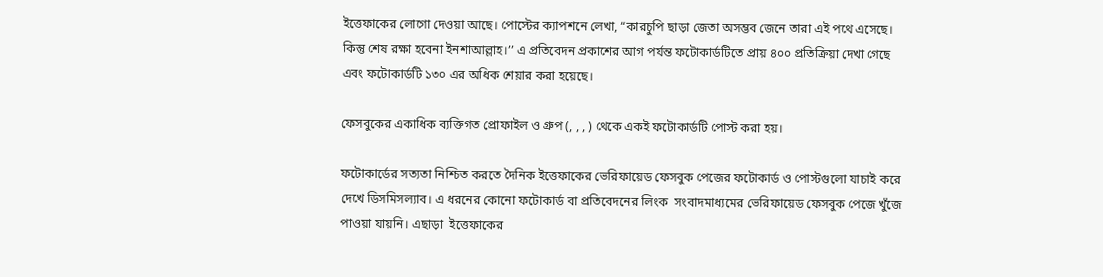ইত্তেফাকের লোগো দেওয়া আছে। পোস্টের ক্যাপশনে লেখা, “কারচুপি ছাড়া জেতা অসম্ভব জেনে তারা এই পথে এসেছে। কিন্তু শেষ রক্ষা হবেনা ইনশাআল্লাহ।’’ এ প্রতিবেদন প্রকাশের আগ পর্যন্ত ফটোকার্ডটিতে প্রায় ৪০০ প্রতিক্রিয়া দেখা গেছে এবং ফটোকার্ডটি ১৩০ এর অধিক শেয়ার করা হয়েছে।

ফেসবুকের একাধিক ব্যক্তিগত প্রোফাইল ও গ্রুপ (, , , ) থেকে একই ফটোকার্ডটি পোস্ট করা হয়।

ফটোকার্ডের সত্যতা নিশ্চিত করতে দৈনিক ইত্তেফাকের ভেরিফায়েড ফেসবুক পেজের ফটোকার্ড ও পোস্টগুলো যাচাই করে দেখে ডিসমিসল্যাব। এ ধরনের কোনো ফটোকার্ড বা প্রতিবেদনের লিংক  সংবাদমাধ্যমের ভেরিফায়েড ফেসবুক পেজে খুঁজে পাওয়া যায়নি। এছাড়া  ইত্তেফাকের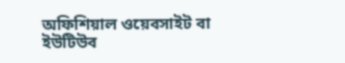অফিশিয়াল ওয়েবসাইট বা ইউটিউব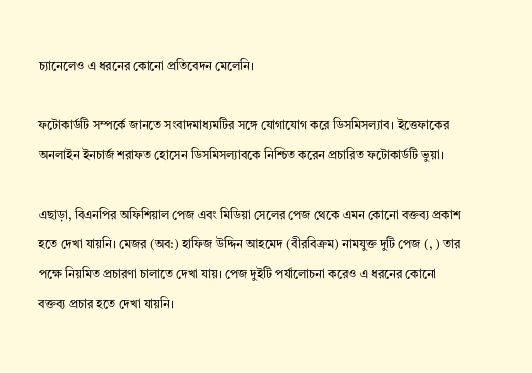চ্যানেলেও এ ধরনের কোনো প্রতিবেদন মেলেনি।

ফটোকার্ডটি সম্পর্কে জানতে সংবাদমাধ্যমটির সঙ্গে যোগাযোগ করে ডিসমিসল্যাব। ইত্তেফাকের অনলাইন ইনচার্জ শরাফত হোসেন ডিসমিসল্যাবকে নিশ্চিত করেন প্রচারিত ফটোকার্ডটি ভুয়া।

এছাড়া, বিএনপির অফিশিয়াল পেজ এবং মিডিয়া সেলের পেজ থেকে এমন কোনো বক্তব্য প্রকাশ হতে দেখা যায়নি। মেজর (অব:) হাফিজ উদ্দিন আহমেদ (বীরবিক্রম) নামযুক্ত দুটি পেজ (, ) তার পক্ষে নিয়মিত প্রচারণা চালাতে দেখা যায়। পেজ দুইটি পর্যালোচনা করেও এ ধরনের কোনো বক্তব্য প্রচার হতে দেখা যায়নি।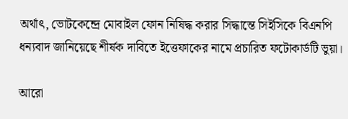অর্থাৎ, ভোটকেন্দ্রে মোবাইল ফোন নিষিদ্ধ করার সিদ্ধান্তে সিইসিকে বিএনপি ধন্যবাদ জানিয়েছে শীর্ষক দাবিতে ইত্তেফাকের নামে প্রচারিত ফটোকার্ডটি ভুয়া।

আরো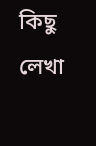কিছু লেখা